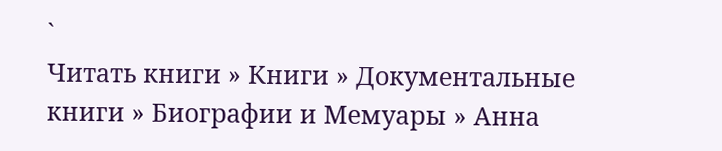`
Читать книги » Книги » Документальные книги » Биографии и Мемуары » Анна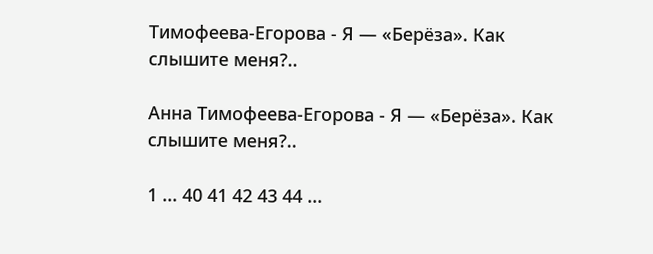Тимофеева-Егорова - Я — «Берёза». Как слышите меня?..

Анна Тимофеева-Егорова - Я — «Берёза». Как слышите меня?..

1 ... 40 41 42 43 44 ...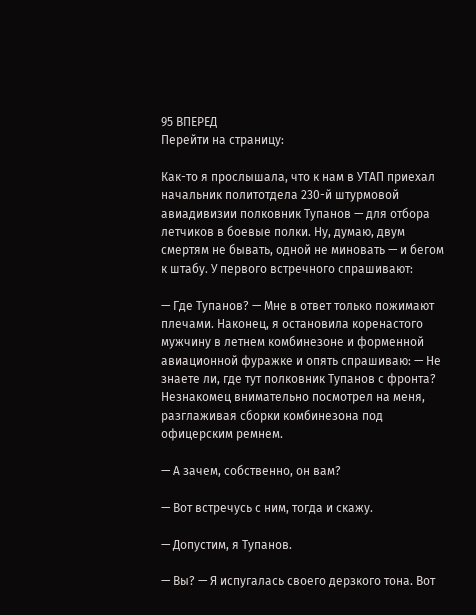95 ВПЕРЕД
Перейти на страницу:

Как-то я прослышала, что к нам в УТАП приехал начальник политотдела 230-й штурмовой авиадивизии полковник Тупанов — для отбора летчиков в боевые полки. Ну, думаю, двум смертям не бывать, одной не миновать — и бегом к штабу. У первого встречного спрашивают:

— Где Тупанов? — Мне в ответ только пожимают плечами. Наконец, я остановила коренастого мужчину в летнем комбинезоне и форменной авиационной фуражке и опять спрашиваю: — Не знаете ли, где тут полковник Тупанов с фронта? Незнакомец внимательно посмотрел на меня, разглаживая сборки комбинезона под офицерским ремнем.

— А зачем, собственно, он вам?

— Вот встречусь с ним, тогда и скажу.

— Допустим, я Тупанов.

— Вы? — Я испугалась своего дерзкого тона. Вот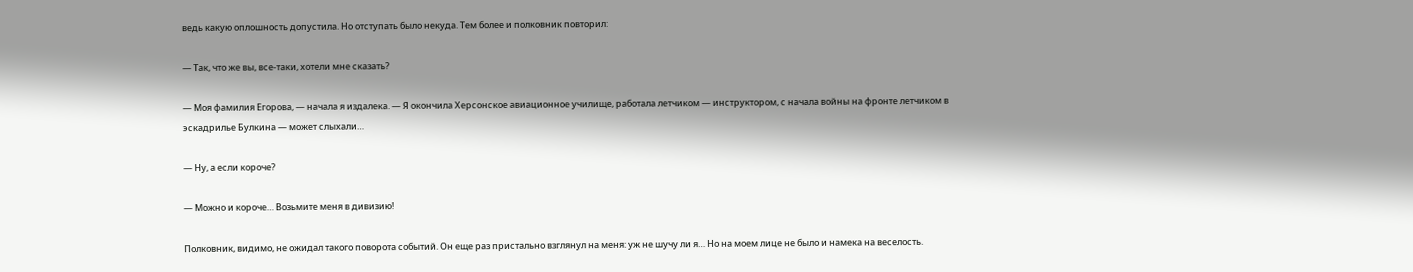ведь какую оплошность допустила. Но отступать было некуда. Тем более и полковник повторил:

— Так, что же вы, все-таки, хотели мне сказать?

— Моя фамилия Егорова, — начала я издалека. — Я окончила Херсонское авиационное училище, работала летчиком — инструктором, с начала войны на фронте летчиком в эскадрилье Булкина — может слыхали…

— Ну, а если короче?

— Можно и короче… Возьмите меня в дивизию!

Полковник, видимо, не ожидал такого поворота событий. Он еще раз пристально взглянул на меня: уж не шучу ли я… Но на моем лице не было и намека на веселость.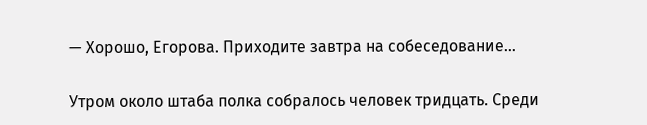— Хорошо, Егорова. Приходите завтра на собеседование…

Утром около штаба полка собралось человек тридцать. Среди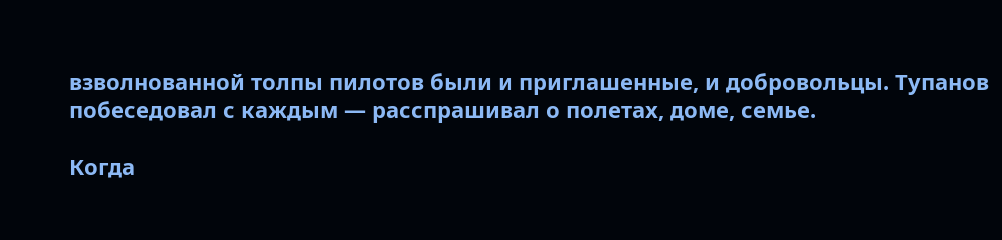взволнованной толпы пилотов были и приглашенные, и добровольцы. Тупанов побеседовал с каждым — расспрашивал о полетах, доме, семье.

Когда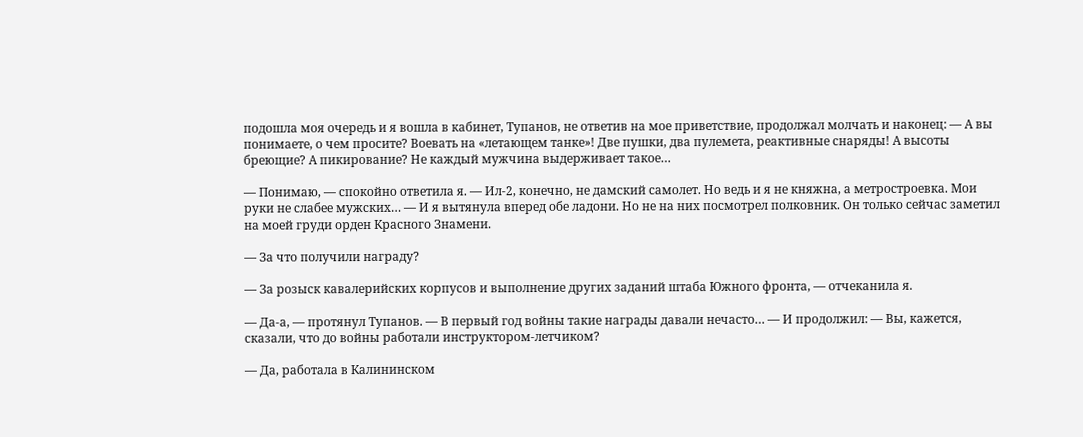подошла моя очередь и я вошла в кабинет, Тупанов, не ответив на мое приветствие, продолжал молчать и наконец: — А вы понимаете, о чем просите? Воевать на «летающем танке»! Две пушки, два пулемета, реактивные снаряды! А высоты бреющие? А пикирование? Не каждый мужчина выдерживает такое…

— Понимаю, — спокойно ответила я. — Ил-2, конечно, не дамский самолет. Но ведь и я не княжна, а метростроевка. Мои руки не слабее мужских… — И я вытянула вперед обе ладони. Но не на них посмотрел полковник. Он только сейчас заметил на моей груди орден Красного Знамени.

— За что получили награду?

— За розыск кавалерийских корпусов и выполнение других заданий штаба Южного фронта, — отчеканила я.

— Да-а, — протянул Тупанов. — В первый год войны такие награды давали нечасто… — И продолжил: — Вы, кажется, сказали, что до войны работали инструктором-летчиком?

— Да, работала в Калининском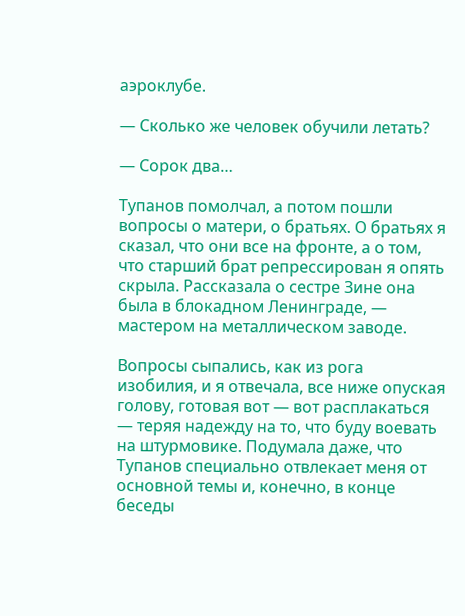аэроклубе.

— Сколько же человек обучили летать?

— Сорок два…

Тупанов помолчал, а потом пошли вопросы о матери, о братьях. О братьях я сказал, что они все на фронте, а о том, что старший брат репрессирован я опять скрыла. Рассказала о сестре Зине она была в блокадном Ленинграде, — мастером на металлическом заводе.

Вопросы сыпались, как из рога изобилия, и я отвечала, все ниже опуская голову, готовая вот — вот расплакаться — теряя надежду на то, что буду воевать на штурмовике. Подумала даже, что Тупанов специально отвлекает меня от основной темы и, конечно, в конце беседы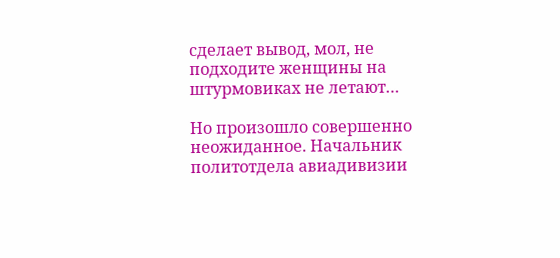сделает вывод, мол, не подходите женщины на штурмовиках не летают…

Но произошло совершенно неожиданное. Начальник политотдела авиадивизии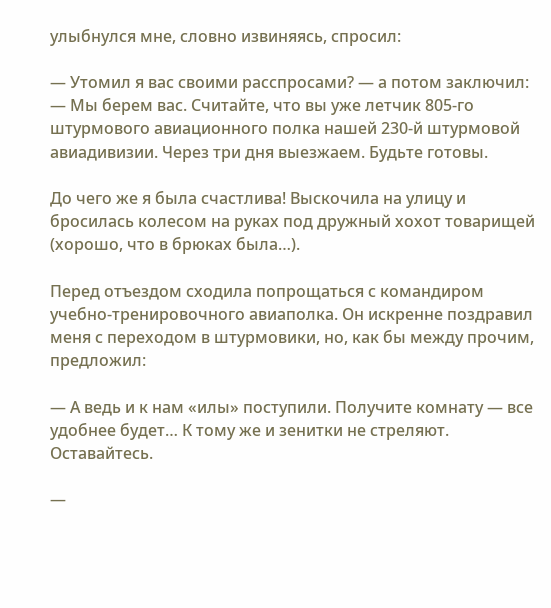улыбнулся мне, словно извиняясь, спросил:

— Утомил я вас своими расспросами? — а потом заключил: — Мы берем вас. Считайте, что вы уже летчик 805-го штурмового авиационного полка нашей 230-й штурмовой авиадивизии. Через три дня выезжаем. Будьте готовы.

До чего же я была счастлива! Выскочила на улицу и бросилась колесом на руках под дружный хохот товарищей (хорошо, что в брюках была…).

Перед отъездом сходила попрощаться с командиром учебно-тренировочного авиаполка. Он искренне поздравил меня с переходом в штурмовики, но, как бы между прочим, предложил:

— А ведь и к нам «илы» поступили. Получите комнату — все удобнее будет… К тому же и зенитки не стреляют. Оставайтесь.

—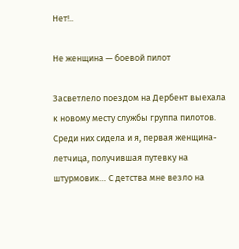Нет!..

Не женщина — боевой пилот

Засветлело поездом на Дербент выехала к новому месту службы группа пилотов. Среди них сидела и я, первая женщина-летчица, получившая путевку на штурмовик… С детства мне везло на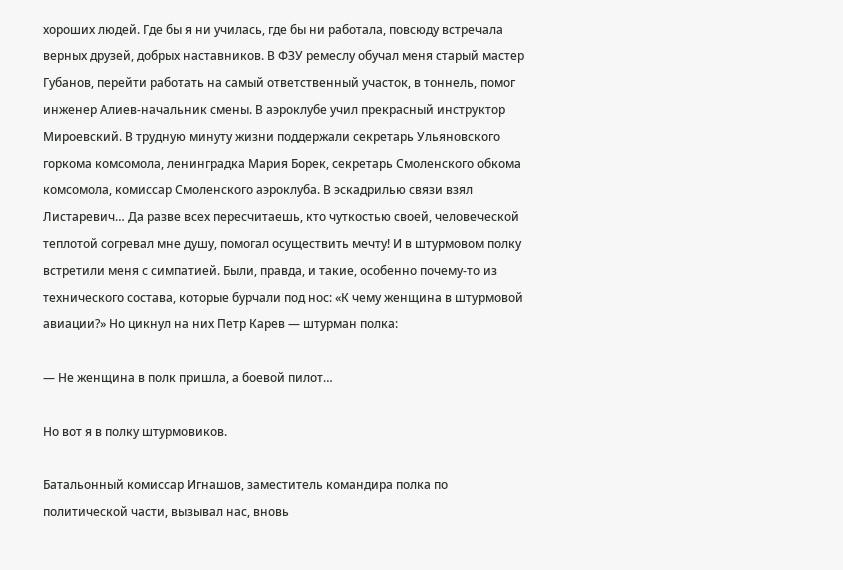хороших людей. Где бы я ни училась, где бы ни работала, повсюду встречала верных друзей, добрых наставников. В ФЗУ ремеслу обучал меня старый мастер Губанов, перейти работать на самый ответственный участок, в тоннель, помог инженер Алиев-начальник смены. В аэроклубе учил прекрасный инструктор Мироевский. В трудную минуту жизни поддержали секретарь Ульяновского горкома комсомола, ленинградка Мария Борек, секретарь Смоленского обкома комсомола, комиссар Смоленского аэроклуба. В эскадрилью связи взял Листаревич… Да разве всех пересчитаешь, кто чуткостью своей, человеческой теплотой согревал мне душу, помогал осуществить мечту! И в штурмовом полку встретили меня с симпатией. Были, правда, и такие, особенно почему-то из технического состава, которые бурчали под нос: «К чему женщина в штурмовой авиации?» Но цикнул на них Петр Карев — штурман полка:

— Не женщина в полк пришла, а боевой пилот…

Но вот я в полку штурмовиков.

Батальонный комиссар Игнашов, заместитель командира полка по политической части, вызывал нас, вновь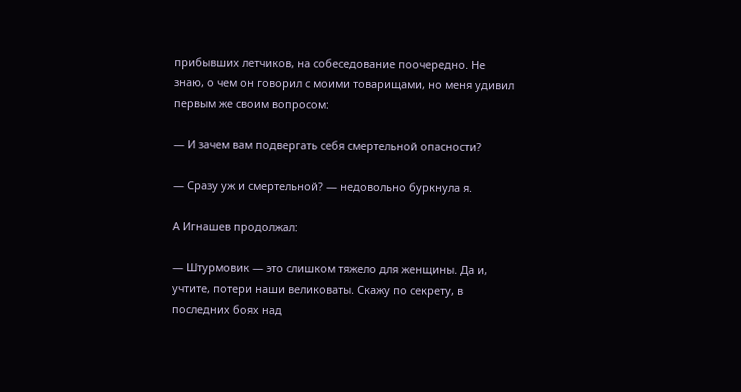прибывших летчиков, на собеседование поочередно. Не знаю, о чем он говорил с моими товарищами, но меня удивил первым же своим вопросом:

— И зачем вам подвергать себя смертельной опасности?

— Сразу уж и смертельной? — недовольно буркнула я.

А Игнашев продолжал:

— Штурмовик — это слишком тяжело для женщины. Да и, учтите, потери наши великоваты. Скажу по секрету, в последних боях над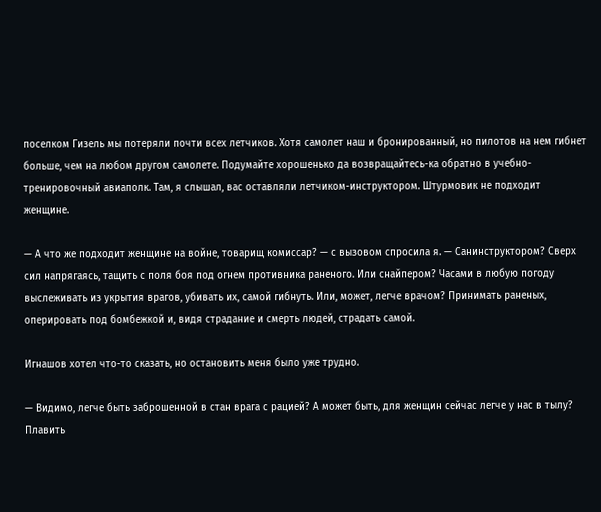поселком Гизель мы потеряли почти всех летчиков. Хотя самолет наш и бронированный, но пилотов на нем гибнет больше, чем на любом другом самолете. Подумайте хорошенько да возвращайтесь-ка обратно в учебно-тренировочный авиаполк. Там, я слышал, вас оставляли летчиком-инструктором. Штурмовик не подходит женщине.

— А что же подходит женщине на войне, товарищ комиссар? — с вызовом спросила я. — Санинструктором? Сверх сил напрягаясь, тащить с поля боя под огнем противника раненого. Или снайпером? Часами в любую погоду выслеживать из укрытия врагов, убивать их, самой гибнуть. Или, может, легче врачом? Принимать раненых, оперировать под бомбежкой и, видя страдание и смерть людей, страдать самой.

Игнашов хотел что-то сказать, но остановить меня было уже трудно.

— Видимо, легче быть заброшенной в стан врага с рацией? А может быть, для женщин сейчас легче у нас в тылу? Плавить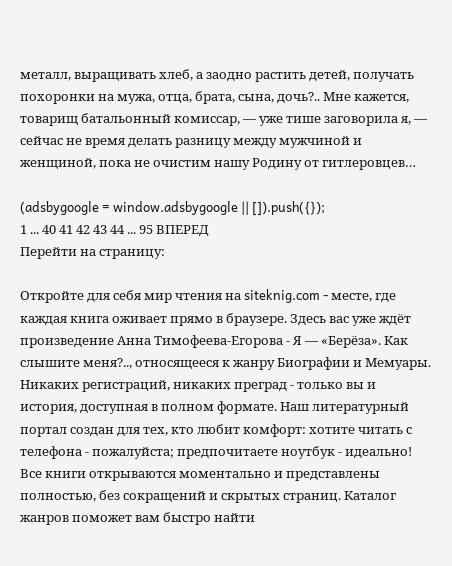металл, выращивать хлеб, а заодно растить детей, получать похоронки на мужа, отца, брата, сына, дочь?.. Мне кажется, товарищ батальонный комиссар, — уже тише заговорила я, — сейчас не время делать разницу между мужчиной и женщиной, пока не очистим нашу Родину от гитлеровцев…

(adsbygoogle = window.adsbygoogle || []).push({});
1 ... 40 41 42 43 44 ... 95 ВПЕРЕД
Перейти на страницу:

Откройте для себя мир чтения на siteknig.com - месте, где каждая книга оживает прямо в браузере. Здесь вас уже ждёт произведение Анна Тимофеева-Егорова - Я — «Берёза». Как слышите меня?.., относящееся к жанру Биографии и Мемуары. Никаких регистраций, никаких преград - только вы и история, доступная в полном формате. Наш литературный портал создан для тех, кто любит комфорт: хотите читать с телефона - пожалуйста; предпочитаете ноутбук - идеально! Все книги открываются моментально и представлены полностью, без сокращений и скрытых страниц. Каталог жанров поможет вам быстро найти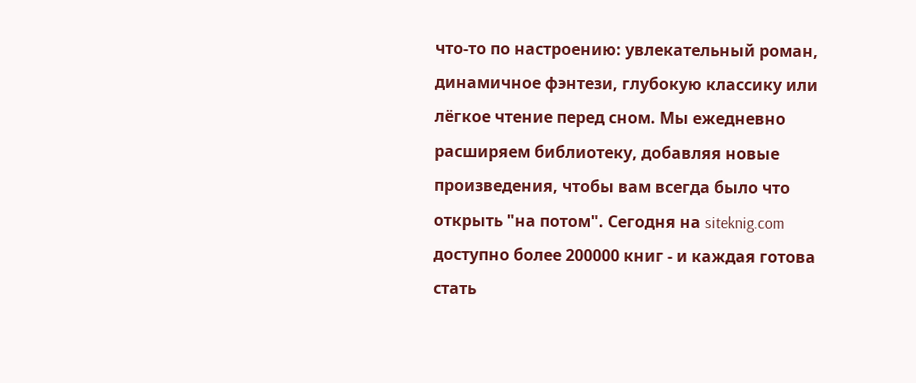что-то по настроению: увлекательный роман, динамичное фэнтези, глубокую классику или лёгкое чтение перед сном. Мы ежедневно расширяем библиотеку, добавляя новые произведения, чтобы вам всегда было что открыть "на потом". Сегодня на siteknig.com доступно более 200000 книг - и каждая готова стать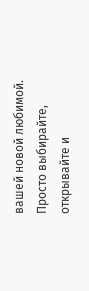вашей новой любимой. Просто выбирайте, открывайте и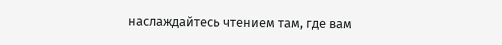наслаждайтесь чтением там, где вам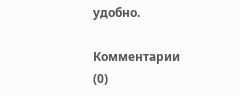удобно.

Комментарии (0)